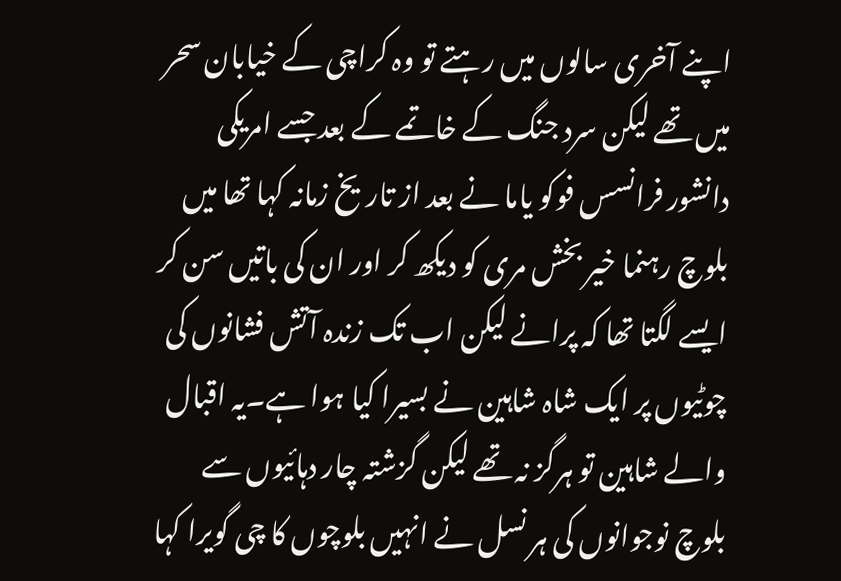اپنے آخری سالوں میں رہتے تو وہ کراچی کے خیابان سحر میں تھے لیکن سرد جنگ کے خاتمے کے بعد جسے امریکی دانشور فرانسس فوکو یاما نے بعد از تاریخ زمانہ کہا تھا میں بلوچ رہنما خیر بخش مری کو دیکھ کر اور ان کی باتیں سن کر ایسے لگتا تھا کہ پرانے لیکن اب تک زندہ آتش فشانوں کی چوٹیوں پر ایک شاہ شاہین نے بسیرا کیا ہوا ہے۔یہ اقبال والے شاہین تو ہرگز نہ تھے لیکن گزشتہ چار دہائیوں سے بلوچ نوجوانوں کی ہر نسل نے انہیں بلوچوں کا چی گویرا کہا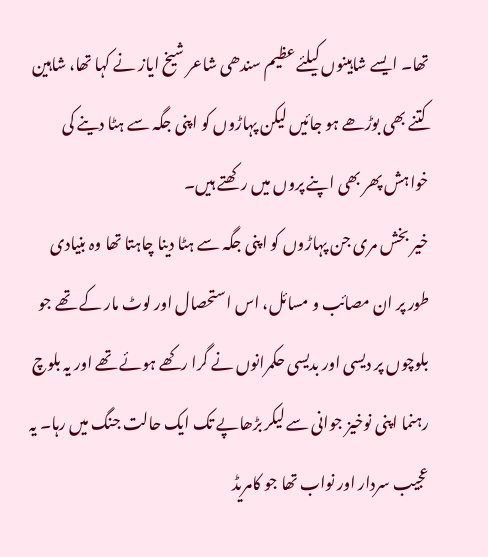تھا۔ ایسے شاہینوں کیلئے عظیم سندھی شاعر شیخ ایاز نے کہا تھا، شاہین کتنے بھی بوڑھے ہو جائيں لیکن پہاڑوں کو اپنی جگہ سے ہٹا دینے کی خواہش پھر بھی اپنے پروں میں رکھتے ہیں۔
خیر بخش مری جن پہاڑوں کو اپنی جگہ سے ہٹا دینا چاہتا تھا وہ بنیادی طور پر ان مصائب و مسائل، اس استحصال اور لوٹ مار کے تھے جو بلوچوں پر دیسی اور بدیسی حکمرانوں نے گرا رکھے ہوئے تھے اور یہ بلوچ رہنما اپنی نوخیز جوانی سے لیکر بڑھاپے تک ایک حالت جنگ میں رہا۔ یہ عجیب سردار اور نواب تھا جو کامریڈ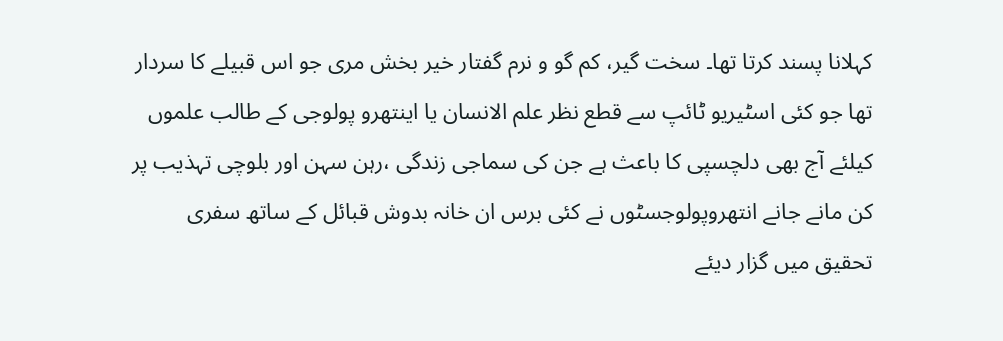کہلانا پسند کرتا تھا۔ سخت گیر، کم گو و نرم گفتار خیر بخش مری جو اس قبیلے کا سردار تھا جو کئی اسٹیریو ٹائپ سے قطع نظر علم الانسان یا اینتھرو پولوجی کے طالب علموں کیلئے آج بھی دلچسپی کا باعث ہے جن کی سماجی زندگی ،رہن سہن اور بلوچی تہذیب پر کن مانے جانے انتھروپولوجسٹوں نے کئی برس ان خانہ بدوش قبائل کے ساتھ سفری تحقیق میں گزار دیئے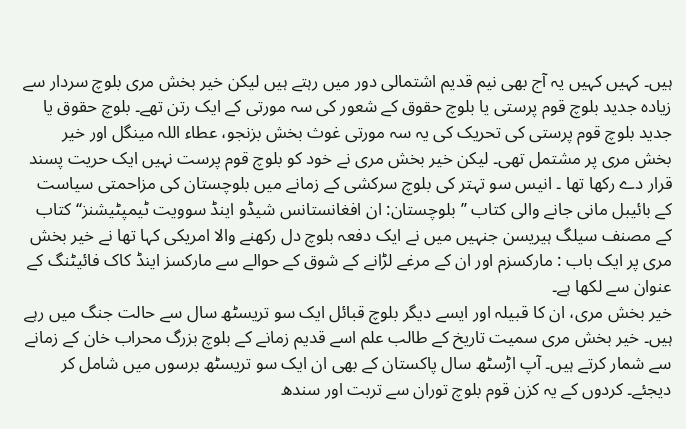ہیں۔ کہیں کہیں یہ آج بھی نیم قدیم اشتمالی دور میں رہتے ہیں لیکن خیر بخش مری بلوچ سردار سے زیادہ جدید بلوچ قوم پرستی یا بلوچ حقوق کے شعور کی سہ مورتی کے ایک رتن تھے۔ بلوچ حقوق یا جدید بلوچ قوم پرستی کی تحریک کی یہ سہ مورتی غوث بخش بزنجو، عطاء اللہ مینگل اور خیر بخش مری پر مشتمل تھی۔ لیکن خیر بخش مری نے خود کو بلوچ قوم پرست نہیں ایک حریت پسند قرار دے رکھا تھا ۔ انیس سو تہتر کی بلوچ سرکشی کے زمانے میں بلوچستان کی مزاحمتی سیاست کے بائیبل مانی جانے والی کتاب ’’بلوچستان: ان افغانستانس شیڈو اینڈ سوویت ٹیمپٹیشنز‘‘ کتاب کے مصنف سیلگ ہیریسن جنہیں میں نے ایک دفعہ بلوچ دل رکھنے والا امریکی کہا تھا نے خیر بخش مری پر ایک باب : مارکسزم اور ان کے مرغے لڑانے کے شوق کے حوالے سے مارکسز اینڈ کاک فائیٹنگ کے عنوان سے لکھا ہے۔
خیر بخش مری، ان کا قبیلہ اور ایسے دیگر بلوچ قبائل ایک سو تریسٹھ سال سے حالت جنگ میں رہے ہیں۔ خیر بخش مری سمیت تاریخ کے طالب علم اسے قدیم زمانے کے بلوچ بزرگ محراب خان کے زمانے سے شمار کرتے ہیں۔ آپ اڑسٹھ سال پاکستان کے بھی ان ایک سو تریسٹھ برسوں میں شامل کر دیجئے۔ کردوں کے یہ کزن قوم بلوچ توران سے تربت اور سندھ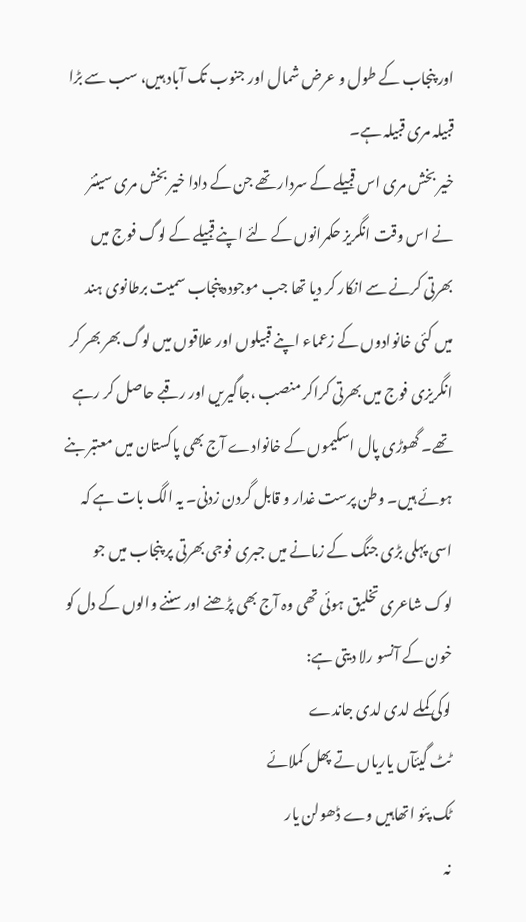اور پنجاب کے طول و عرض شمال اور جنوب تک آباد ہیں، سب سے بڑا قبیلہ مری قبیلہ ہے۔
خیر بخش مری اس قبیلے کے سردار تھے جن کے دادا خیر بخش مری سینئر نے اس وقت انگریز حکمرانوں کے لئے اپنے قبیلے کے لوگ فوج میں بھرتی کرنے سے انکار کر دیا تھا جب موجودہ پنجاب سمیت برطانوی ہند میں کئی خانوادوں کے زعماء اپنے قبیلوں اور علاقوں میں لوگ بھر بھر کر انگریزی فوج میں بھرتی کراکر منصب ،جاگيریں اور رقبے حاصل کر رہے تھے۔ گھوڑی پال اسکیموں کے خانوادے آج بھی پاکستان میں معتبر بنے ہوئے ہیں۔ وطن پرست غدار و قابل گردن زدنی۔ یہ الگ بات ہے کہ اسی پہلی بڑی جنگ کے زمانے میں جبری فوجی بھرتی پر پنجاب میں جو لوک شاعری تخلیق ہوئی تھی وہ آج بھی پڑھنے اور سننے والوں کے دل کو خون کے آنسو رلا دیتی ہے:
لوکی کملے لدی لدی جاندے
ٹٹ گيئآں یاریاں تے پھل کملائے
ٹک پئو اتھاہیں وے ڈھولن یار
نہ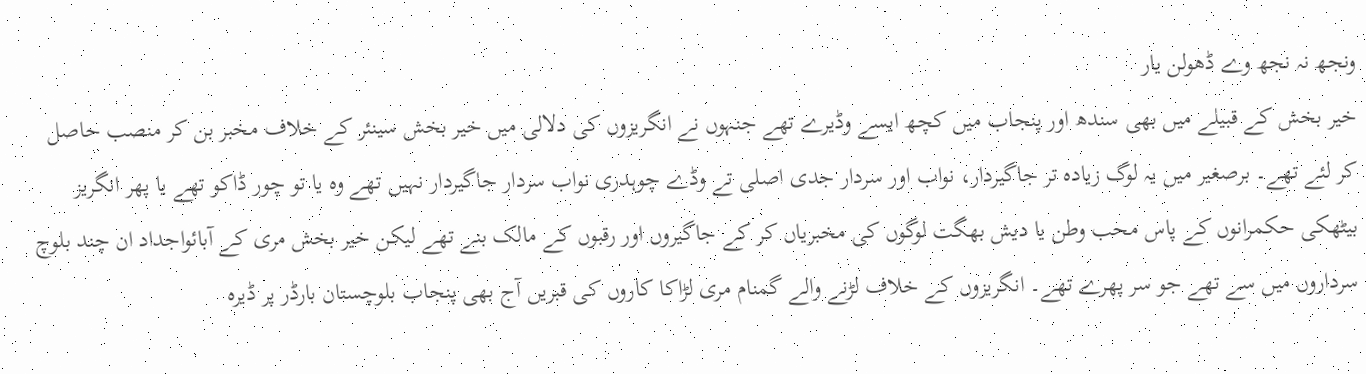ونجھ نہ نجھ وے ڈھولن یار
خیر بخش کے قبیلے میں بھی سندھ اور پنجاب میں کچھ ایسے وڈیرے تھے جنہوں نے انگریزوں کی دلالی میں خیر بخش سینئر کے خلاف مخبر بن کر منصب حاصل کر لئے تھے۔ برصغیر میں یہ لوگ زیادہ تر جاگیردار، نواب اور سردار جدی اصلی تے وڈے چوہدری نواب سردار جاگیردار نہیں تھے وہ یا تو چور ڈاکو تھے یا پھر انگریز بیٹھکی حکمرانوں کے پاس محب وطن یا دیش بھگت لوگوں کی مخبریاں کر کے جاگیروں اور رقبوں کے مالک بنے تھے لیکن خیر بخش مری کے آبائواجداد ان چند بلوچ سرداروں میں سے تھے جو سر پھرے تھے۔ انگریزوں کے خلاف لڑنے والے گمنام مری لڑاکا کاروں کی قبریں آج بھی پنجاب بلوچستان بارڈر پر ڈیرہ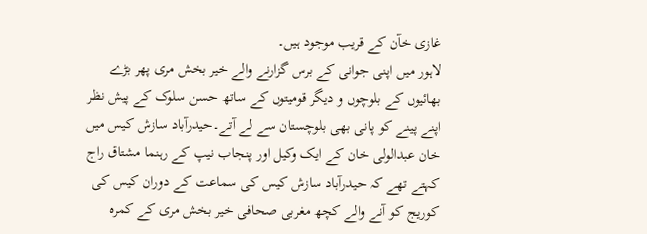غازی خآن کے قریب موجود ہیں۔
لاہور میں اپنی جوانی کے برس گزارنے والے خیر بخش مری پھر بڑے بھائیوں کے بلوچوں و دیگر قومیتوں کے ساتھ حسن سلوک کے پیش نظر اپنے پینے کو پانی بھی بلوچستان سے لے آتے۔حیدرآباد سازش کیس میں خان عبدالولی خان کے ایک وکیل اور پنجاب نیپ کے رہنما مشتاق راج کہتے تھے کہ حیدرآباد سازش کیس کی سماعت کے دوران کیس کی کوریج کو آنے والے کچھ مغربی صحافی خیر بخش مری کے کمرہ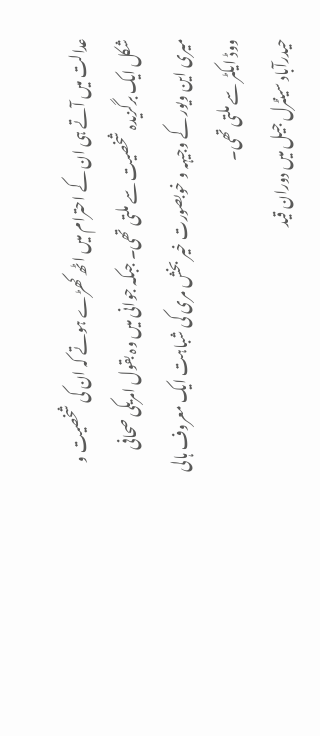عدالت میں آتے ہی ان کے احترام میں اٹھ کھڑے ہوتے کہ ان کی شخصیت و شکل ایک برگزیدہ شخصیت سے ملتی تھی۔ جبکہ جوانی میں وہ بقول امریکی صحافی میری این ویور کے وجیہہ و خوبصورت خیر بخش مری کی شباہت ایک معروف ہالی ووڈ ایکٹر سے ملتی تھی۔
حیدرآباد سینٹرل جیل میں دوران قید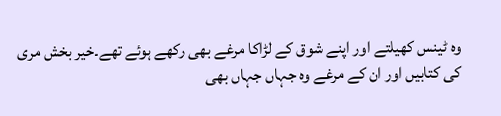وہ ٹینس کھیلتے اور اپنے شوق کے لڑاکا مرغے بھی رکھے ہوئے تھے۔خیر بخش مری کی کتابیں اور ان کے مرغے وہ جہاں جہاں بھی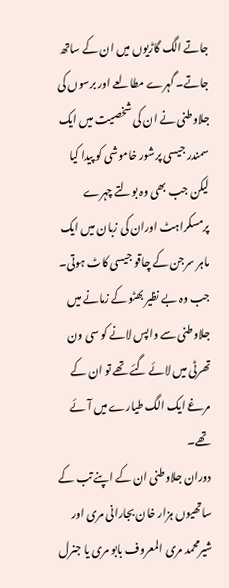جاتے الگ گاڑیوں میں ان کے ساتھ جاتے۔ گہرے مطالعے اور برسوں کی جلاوطنی نے ان کی شخصیت میں ایک سمندر جیسی پرشور خاموشی کو پیدا کیا لیکن جب بھی وہ بولتے چہرے پرمسکراہٹ اوران کی زبان میں ایک ماہر سرجن کے چاقو جیسی کاٹ ہوتی۔
جب وہ بے نظیر بھٹو کے زمانے میں جلاوطنی سے واپس لانے کو سی ون تھرٹی میں لائے گئے تھے تو ان کے مرغے ایک الگ طیارے میں آئے تھے۔
دوران جلاوطنی ان کے اپنے تب کے ساتھیوں ہزار خان بجارانی مری اور شیرمحمد مری المعروف بابو مری یا جنرل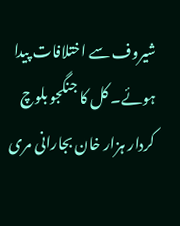شیروف سے اختلافات پیدا ہوئے۔ کل کا جنگجو بلوچ کردار ہزار خان بجارانی مری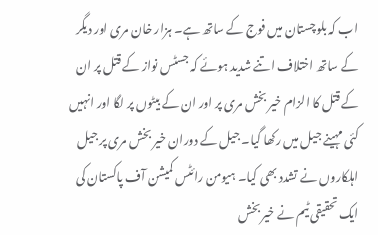اب کہ بلوچستان میں فوج کے ساتھ ہے۔ ہزار خان مری اور دیگر کے ساتھ اختلاف اتنے شدید ہوئے کہ جسٹس نواز کے قتل پر ان کے قتل کا الزام خیر بخش مری پر اور ان کے بیٹوں پر لگا اور انہیں کئی مہینے جیل میں رکھا گیا۔ جیل کے دوران خیر بخش مری پر جیل اہلکاروں نے تشدد بھی کیا۔ ہیومن رائٹس کمیشن آف پاکستان کی ایک تحقیقی ٹیم نے خیر بخش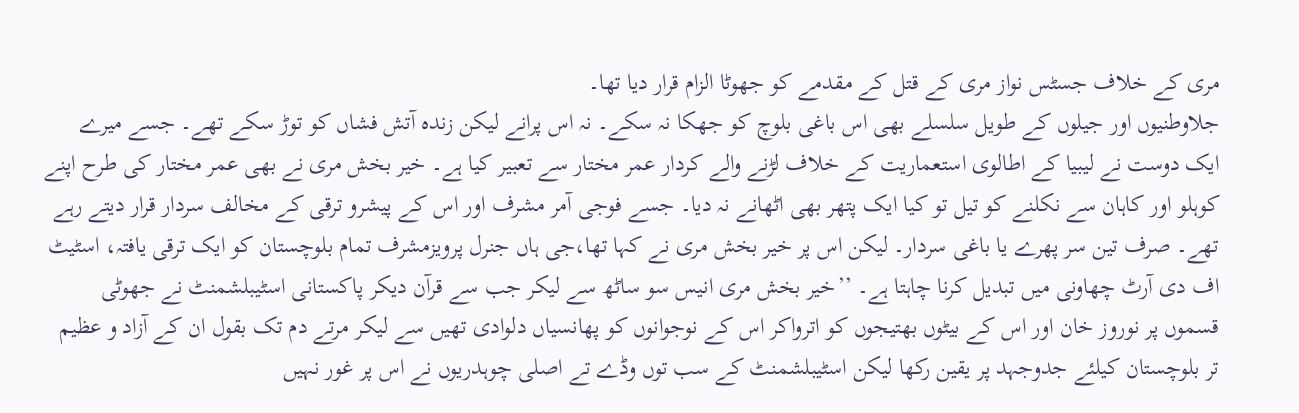مری کے خلاف جسٹس نواز مری کے قتل کے مقدمے کو جھوٹا الزام قرار دیا تھا۔
جلاوطنیوں اور جیلوں کے طویل سلسلے بھی اس باغی بلوچ کو جھکا نہ سکے۔ نہ اس پرانے لیکن زندہ آتش فشاں کو توڑ سکے تھے۔ جسے میرے ایک دوست نے لیبیا کے اطالوی استعماریت کے خلاف لڑنے والے کردار عمر مختار سے تعبیر کیا ہے۔ خیر بخش مری نے بھی عمر مختار کی طرح اپنے کوہلو اور کاہان سے نکلنے کو تیل تو کیا ایک پتھر بھی اٹھانے نہ دیا۔ جسے فوجی آمر مشرف اور اس کے پیشرو ترقی کے مخالف سردار قرار دیتے رہے تھے۔ صرف تین سر پھرے یا باغی سردار۔ لیکن اس پر خیر بخش مری نے کہا تھا،جی ہاں جنرل پرویزمشرف تمام بلوچستان کو ایک ترقی یافتہ، اسٹیٹ اف دی آرٹ چھاونی میں تبدیل کرنا چاہتا ہے۔ ’’خیر بخش مری انیس سو ساٹھ سے لیکر جب سے قرآن دیکر پاکستانی اسٹیبلشمنٹ نے جھوٹی قسموں پر نوروز خان اور اس کے بیٹوں بھتیجوں کو اترواکر اس کے نوجوانوں کو پھانسیاں دلوادی تھیں سے لیکر مرتے دم تک بقول ان کے آزاد و عظیم تر بلوچستان کیلئے جدوجہد پر یقین رکھا لیکن اسٹیبلشمنٹ کے سب توں وڈے تے اصلی چوہدریوں نے اس پر غور نہیں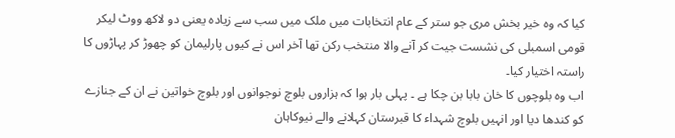کیا کہ وہ خیر بخش مری جو ستر کے عام انتخابات میں ملک میں سب سے زیادہ یعنی دو لاکھ ووٹ لیکر قومی اسمبلی کی نشست جیت کر آنے والا منتخب رکن تھا آخر اس نے کیوں پارلیمان کو چھوڑ کر پہاڑوں کا راستہ اختیار کیا۔
اب وہ بلوچوں کا خان بابا بن چکا ہے ۔ پہلی بار ہوا کہ ہزاروں بلوچ نوجوانوں اور بلوچ خواتین نے ان کے جنازے کو کندھا دیا اور انہیں بلوچ شہداء کا قبرستان کہلانے والے نیوکاہان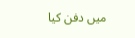میں دفن کیا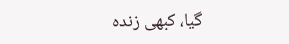گیا، کبھی زندہ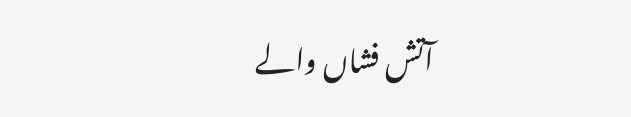آتش فشاں والے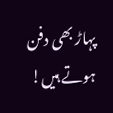پہاڑ بھی دفن ہوتے ہیں!